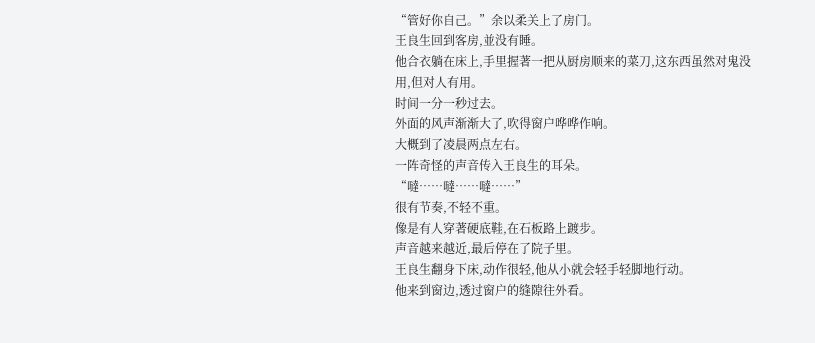“管好你自己。”余以柔关上了房门。
王良生回到客房,並没有睡。
他合衣躺在床上,手里握著一把从厨房顺来的菜刀,这东西虽然对鬼没用,但对人有用。
时间一分一秒过去。
外面的风声渐渐大了,吹得窗户哗哗作响。
大概到了凌晨两点左右。
一阵奇怪的声音传入王良生的耳朵。
“噠……噠……噠……”
很有节奏,不轻不重。
像是有人穿著硬底鞋,在石板路上踱步。
声音越来越近,最后停在了院子里。
王良生翻身下床,动作很轻,他从小就会轻手轻脚地行动。
他来到窗边,透过窗户的缝隙往外看。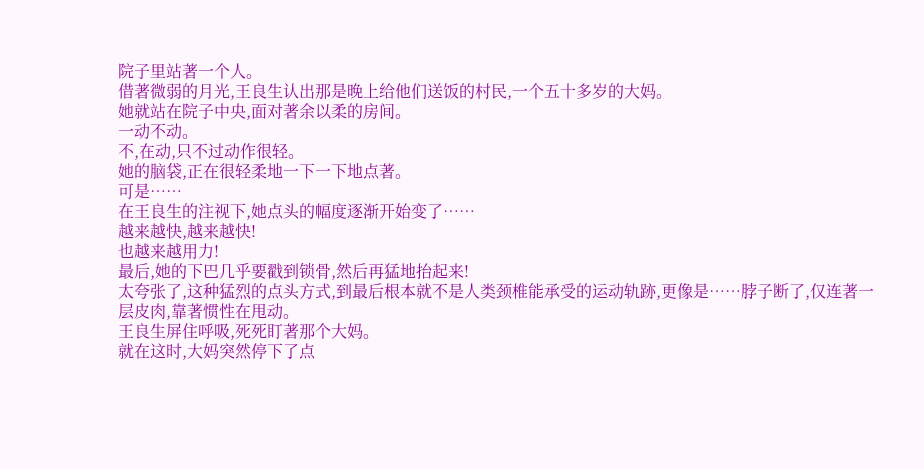院子里站著一个人。
借著微弱的月光,王良生认出那是晚上给他们送饭的村民,一个五十多岁的大妈。
她就站在院子中央,面对著余以柔的房间。
一动不动。
不,在动,只不过动作很轻。
她的脑袋,正在很轻柔地一下一下地点著。
可是……
在王良生的注视下,她点头的幅度逐渐开始变了……
越来越快,越来越快!
也越来越用力!
最后,她的下巴几乎要戳到锁骨,然后再猛地抬起来!
太夸张了,这种猛烈的点头方式,到最后根本就不是人类颈椎能承受的运动轨跡,更像是……脖子断了,仅连著一层皮肉,靠著惯性在甩动。
王良生屏住呼吸,死死盯著那个大妈。
就在这时,大妈突然停下了点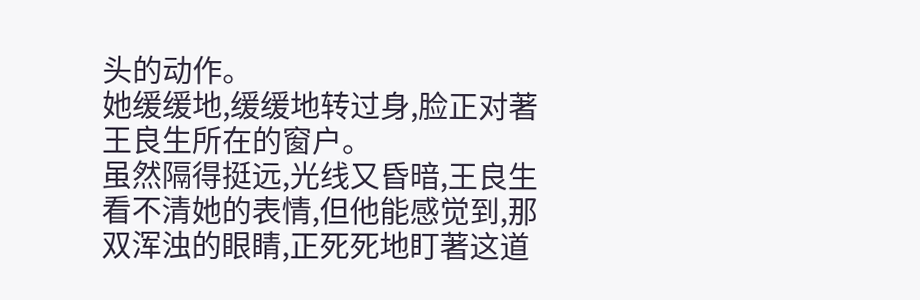头的动作。
她缓缓地,缓缓地转过身,脸正对著王良生所在的窗户。
虽然隔得挺远,光线又昏暗,王良生看不清她的表情,但他能感觉到,那双浑浊的眼睛,正死死地盯著这道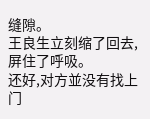缝隙。
王良生立刻缩了回去,屏住了呼吸。
还好,对方並没有找上门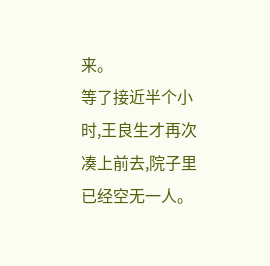来。
等了接近半个小时,王良生才再次凑上前去,院子里已经空无一人。